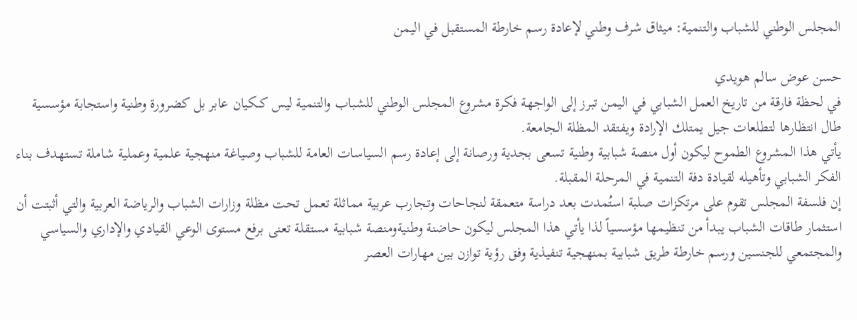المجلس الوطني للشباب والتنمية: ميثاق شرف وطني لإعادة رسم خارطة المستقبل في اليمن

حسن عوض سالم هويدي
في لحظة فارقة من تاريخ العمل الشبابي في اليمن تبرز إلى الواجهة فكرة مشروع المجلس الوطني للشباب والتنمية ليس كــكيان عابر بل كضرورة وطنية واستجابة مؤسسية طال انتظارها لتطلعات جيل يمتلك الإرادة ويفتقد المظلة الجامعة.
يأتي هذا المشروع الطموح ليكون أول منصة شبابية وطنية تسعى بجدية ورصانة إلى إعادة رسم السياسات العامة للشباب وصياغة منهجية علمية وعملية شاملة تستهدف بناء الفكر الشبابي وتأهيله لقيادة دفة التنمية في المرحلة المقبلة.
إن فلسفة المجلس تقوم على مرتكزات صلبة استُمدت بعد دراسة متعمقة لنجاحات وتجارب عربية مماثلة تعمل تحت مظلة وزارات الشباب والرياضة العربية والتي أثبتت أن استثمار طاقات الشباب يبدأ من تنظيمها مؤسسياً لذا يأتي هذا المجلس ليكون حاضنة وطنيةومنصة شبابية مستقلة تعنى برفع مستوى الوعي القيادي والإداري والسياسي والمجتمعي للجنسين ورسم خارطة طريق شبابية بمنهجية تنفيذية وفق رؤية توازن بين مهارات العصر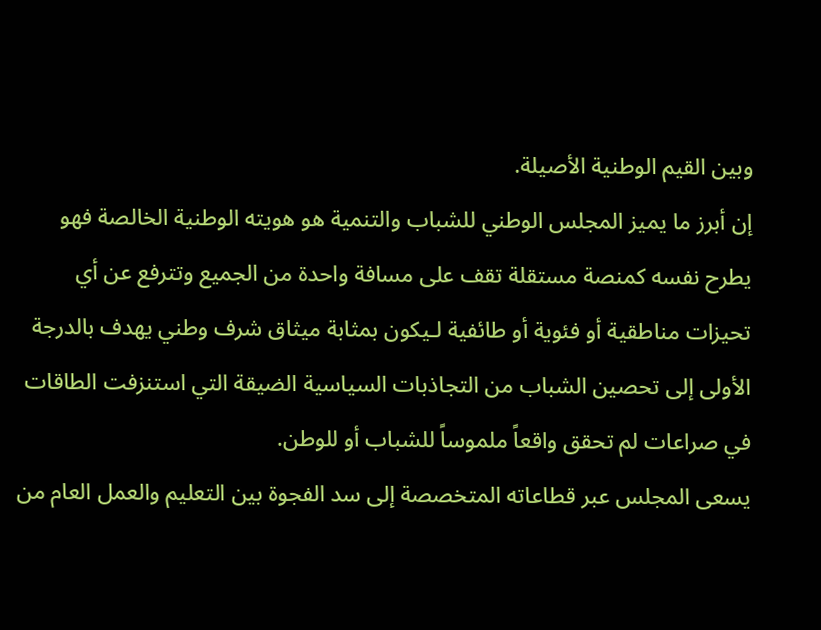وبين القيم الوطنية الأصيلة.
إن أبرز ما يميز المجلس الوطني للشباب والتنمية هو هويته الوطنية الخالصة فهو يطرح نفسه كمنصة مستقلة تقف على مسافة واحدة من الجميع وتترفع عن أي تحيزات مناطقية أو فئوية أو طائفية لـيكون بمثابة ميثاق شرف وطني يهدف بالدرجة الأولى إلى تحصين الشباب من التجاذبات السياسية الضيقة التي استنزفت الطاقات في صراعات لم تحقق واقعاً ملموساً للشباب أو للوطن.
يسعى المجلس عبر قطاعاته المتخصصة إلى سد الفجوة بين التعليم والعمل العام من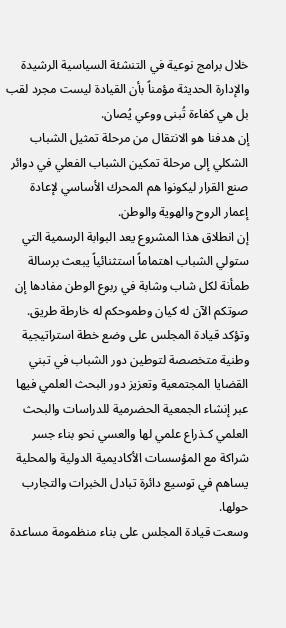خلال برامج نوعية في التنشئة السياسية الرشيدة والإدارة الحديثة مؤمناً بأن القيادة ليست مجرد لقب بل هي كفاءة تُبنى ووعي يُصان.
إن هدفنا هو الانتقال من مرحلة تمثيل الشباب الشكلي إلى مرحلة تمكين الشباب الفعلي في دوائر صنع القرار ليكونوا هم المحرك الأساسي لإعادة إعمار الروح والهوية والوطن.
إن انطلاق هذا المشروع يعد البوابة الرسمية التي ستولي الشباب اهتماماً استثنائياً يبعث برسالة طمأنة لكل شاب وشابة في ربوع الوطن مفادها إن صوتكم الآن له كيان وطموحكم له خارطة طريق.
وتؤكد قيادة المجلس على وضع خطة استراتيجية وطنية متخصصة لتوطين دور الشباب في تبني القضايا المجتمعية وتعزيز دور البحث العلمي فيها عبر إنشاء الجمعية الحضرمية للدراسات والبحث العلمي كـذراع علمي لها والعسي نحو بناء جسر شراكة مع المؤسسات الأكاديمية الدولية والمحلية يساهم في توسيع دائرة تبادل الخبرات والتجارب حولها.
وسعت قيادة المجلس على بناء منظمومة مساعدة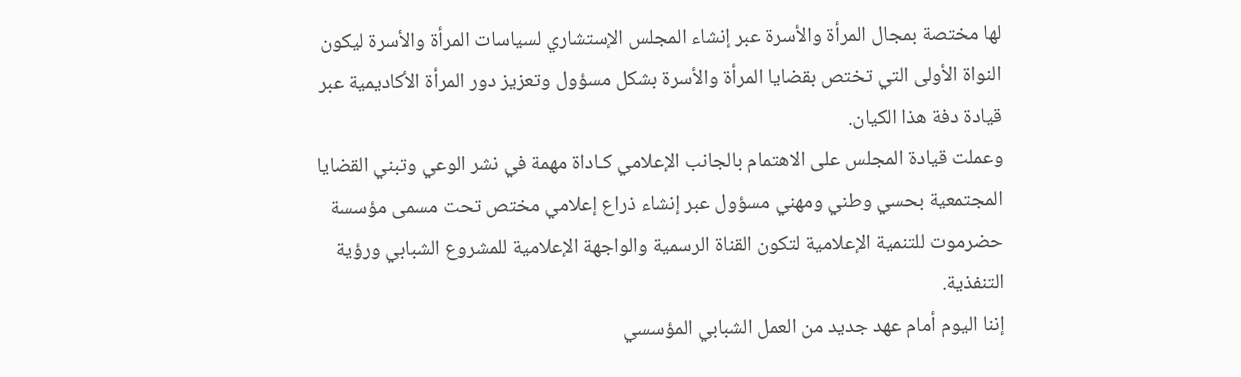لها مختصة بمجال المرأة والأسرة عبر إنشاء المجلس الإستشاري لسياسات المرأة والأسرة ليكون النواة الأولى التي تختص بقضايا المرأة والأسرة بشكل مسؤول وتعزيز دور المرأة الأكاديمية عبر قيادة دفة هذا الكيان.
وعملت قيادة المجلس على الاهتمام بالجانب الإعلامي كـاداة مهمة في نشر الوعي وتبني القضايا المجتمعية بحسي وطني ومهني مسؤول عبر إنشاء ذراع إعلامي مختص تحت مسمى مؤسسة حضرموت للتنمية الإعلامية لتكون القناة الرسمية والواجهة الإعلامية للمشروع الشبابي ورؤية التنفذية.
إننا اليوم أمام عهد جديد من العمل الشبابي المؤسسي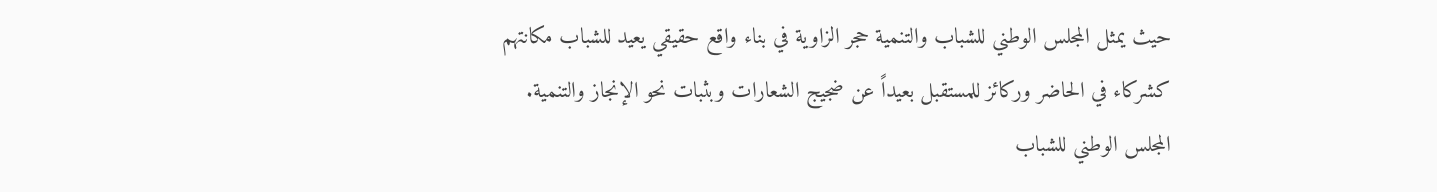حيث يمثل المجلس الوطني للشباب والتنمية حجر الزاوية في بناء واقع حقيقي يعيد للشباب مكانتهم كشركاء في الحاضر وركائز للمستقبل بعيداً عن ضجيج الشعارات وبثبات نحو الإنجاز والتنمية.
المجلس الوطني للشباب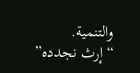والتنمية.
“إرث نجدده”